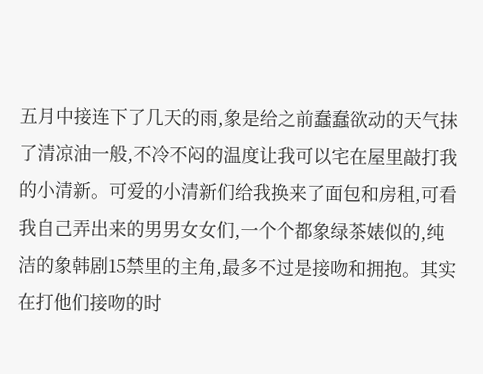五月中接连下了几天的雨,象是给之前蠢蠢欲动的天气抹了清凉油一般,不冷不闷的温度让我可以宅在屋里敲打我的小清新。可爱的小清新们给我换来了面包和房租,可看我自己弄出来的男男女女们,一个个都象绿茶婊似的,纯洁的象韩剧15禁里的主角,最多不过是接吻和拥抱。其实在打他们接吻的时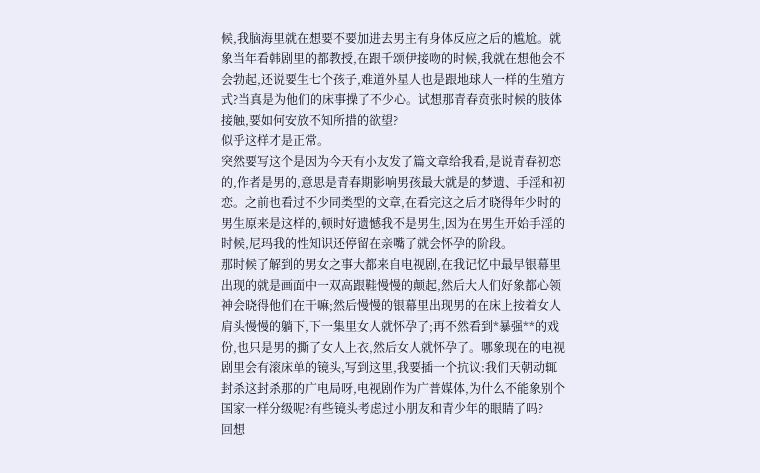候,我脑海里就在想要不要加进去男主有身体反应之后的尴尬。就象当年看韩剧里的都教授,在跟千颂伊接吻的时候,我就在想他会不会勃起,还说要生七个孩子,难道外星人也是跟地球人一样的生殖方式?当真是为他们的床事操了不少心。试想那青春贲张时候的肢体接触,要如何安放不知所措的欲望?
似乎这样才是正常。
突然要写这个是因为今天有小友发了篇文章给我看,是说青春初恋的,作者是男的,意思是青春期影响男孩最大就是的梦遗、手淫和初恋。之前也看过不少同类型的文章,在看完这之后才晓得年少时的男生原来是这样的,顿时好遗憾我不是男生,因为在男生开始手淫的时候,尼玛我的性知识还停留在亲嘴了就会怀孕的阶段。
那时候了解到的男女之事大都来自电视剧,在我记忆中最早银幕里出现的就是画面中一双高跟鞋慢慢的颠起,然后大人们好象都心领神会晓得他们在干嘛;然后慢慢的银幕里出现男的在床上按着女人肩头慢慢的躺下,下一集里女人就怀孕了;再不然看到*暴强**的戏份,也只是男的撕了女人上衣,然后女人就怀孕了。哪象现在的电视剧里会有滚床单的镜头,写到这里,我要插一个抗议:我们天朝动辄封杀这封杀那的广电局呀,电视剧作为广普媒体,为什么不能象别个国家一样分级呢?有些镜头考虑过小朋友和青少年的眼睛了吗?
回想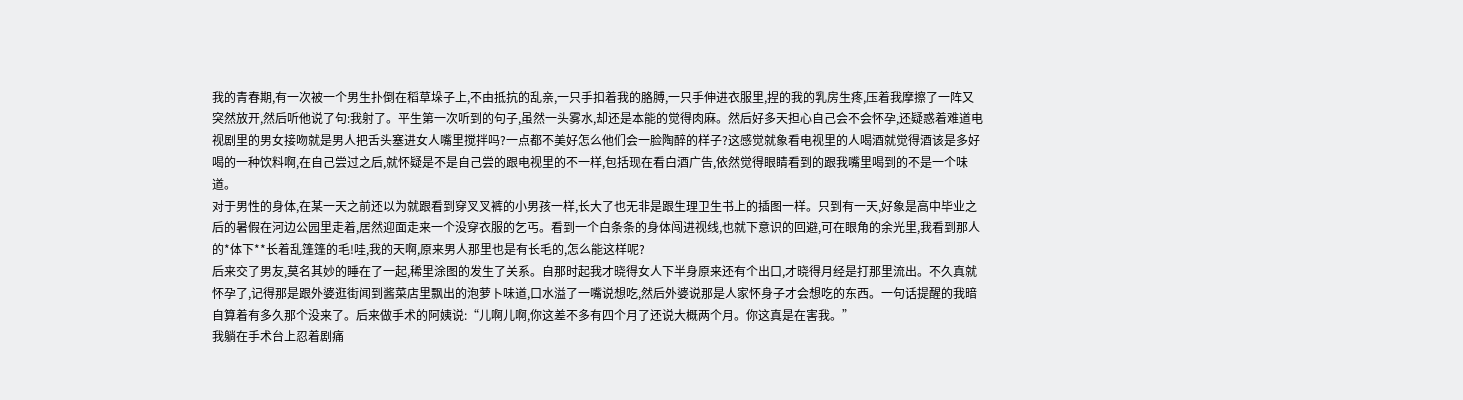我的青春期,有一次被一个男生扑倒在稻草垛子上,不由抵抗的乱亲,一只手扣着我的胳膊,一只手伸进衣服里,捏的我的乳房生疼,压着我摩擦了一阵又突然放开,然后听他说了句:我射了。平生第一次听到的句子,虽然一头雾水,却还是本能的觉得肉麻。然后好多天担心自己会不会怀孕,还疑惑着难道电视剧里的男女接吻就是男人把舌头塞进女人嘴里搅拌吗?一点都不美好怎么他们会一脸陶醉的样子?这感觉就象看电视里的人喝酒就觉得酒该是多好喝的一种饮料啊,在自己尝过之后,就怀疑是不是自己尝的跟电视里的不一样,包括现在看白酒广告,依然觉得眼睛看到的跟我嘴里喝到的不是一个味道。
对于男性的身体,在某一天之前还以为就跟看到穿叉叉裤的小男孩一样,长大了也无非是跟生理卫生书上的插图一样。只到有一天,好象是高中毕业之后的暑假在河边公园里走着,居然迎面走来一个没穿衣服的乞丐。看到一个白条条的身体闯进视线,也就下意识的回避,可在眼角的余光里,我看到那人的*体下**长着乱篷篷的毛!哇,我的天啊,原来男人那里也是有长毛的,怎么能这样呢?
后来交了男友,莫名其妙的睡在了一起,稀里涂图的发生了关系。自那时起我才晓得女人下半身原来还有个出口,才晓得月经是打那里流出。不久真就怀孕了,记得那是跟外婆逛街闻到酱菜店里飘出的泡萝卜味道,口水溢了一嘴说想吃,然后外婆说那是人家怀身子才会想吃的东西。一句话提醒的我暗自算着有多久那个没来了。后来做手术的阿姨说:“儿啊儿啊,你这差不多有四个月了还说大概两个月。你这真是在害我。”
我躺在手术台上忍着剧痛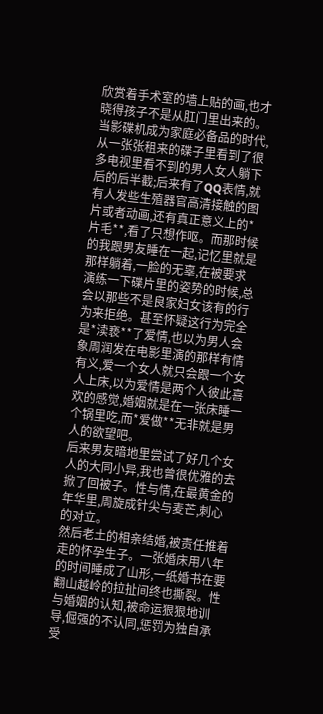欣赏着手术室的墙上贴的画,也才晓得孩子不是从肛门里出来的。
当影碟机成为家庭必备品的时代,从一张张租来的碟子里看到了很多电视里看不到的男人女人躺下后的后半截;后来有了QQ表情,就有人发些生殖器官高清接触的图片或者动画,还有真正意义上的*片毛**,看了只想作呕。而那时候的我跟男友睡在一起,记忆里就是那样躺着,一脸的无辜,在被要求演练一下碟片里的姿势的时候,总会以那些不是良家妇女该有的行为来拒绝。甚至怀疑这行为完全是*渎亵**了爱情,也以为男人会象周润发在电影里演的那样有情有义,爱一个女人就只会跟一个女人上床,以为爱情是两个人彼此喜欢的感觉,婚姻就是在一张床睡一个锅里吃,而*爱做**无非就是男人的欲望吧。
后来男友暗地里尝试了好几个女人的大同小异,我也曾很优雅的去掀了回被子。性与情,在最黄金的年华里,周旋成针尖与麦芒,刺心的对立。
然后老土的相亲结婚,被责任推着走的怀孕生子。一张婚床用八年的时间睡成了山形,一纸婚书在要翻山越岭的拉扯间终也撕裂。性与婚姻的认知,被命运狠狠地训导,倔强的不认同,惩罚为独自承受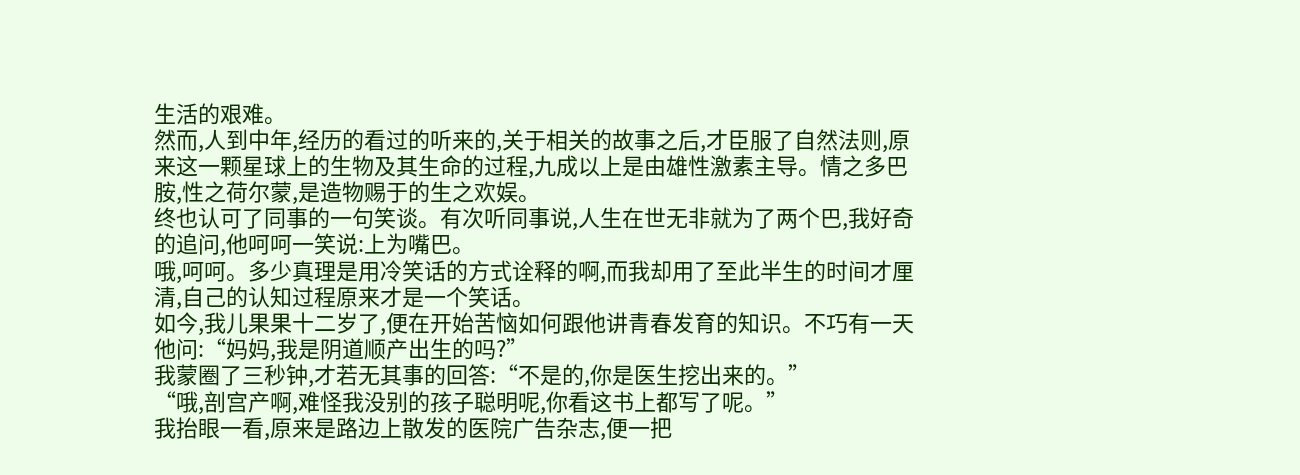生活的艰难。
然而,人到中年,经历的看过的听来的,关于相关的故事之后,才臣服了自然法则,原来这一颗星球上的生物及其生命的过程,九成以上是由雄性激素主导。情之多巴胺,性之荷尔蒙,是造物赐于的生之欢娱。
终也认可了同事的一句笑谈。有次听同事说,人生在世无非就为了两个巴,我好奇的追问,他呵呵一笑说:上为嘴巴。
哦,呵呵。多少真理是用冷笑话的方式诠释的啊,而我却用了至此半生的时间才厘清,自己的认知过程原来才是一个笑话。
如今,我儿果果十二岁了,便在开始苦恼如何跟他讲青春发育的知识。不巧有一天他问:“妈妈,我是阴道顺产出生的吗?”
我蒙圈了三秒钟,才若无其事的回答:“不是的,你是医生挖出来的。”
“哦,剖宫产啊,难怪我没别的孩子聪明呢,你看这书上都写了呢。”
我抬眼一看,原来是路边上散发的医院广告杂志,便一把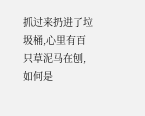抓过来扔进了垃圾桶,心里有百只草泥马在刨,如何是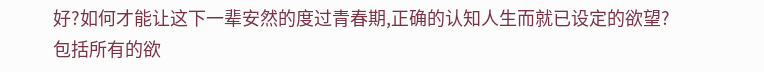好?如何才能让这下一辈安然的度过青春期,正确的认知人生而就已设定的欲望?
包括所有的欲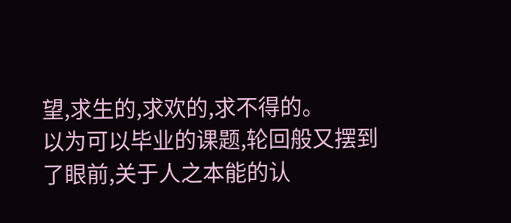望,求生的,求欢的,求不得的。
以为可以毕业的课题,轮回般又摆到了眼前,关于人之本能的认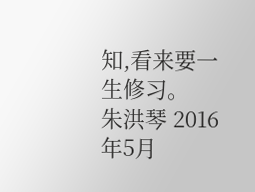知,看来要一生修习。
朱洪琴 2016年5月